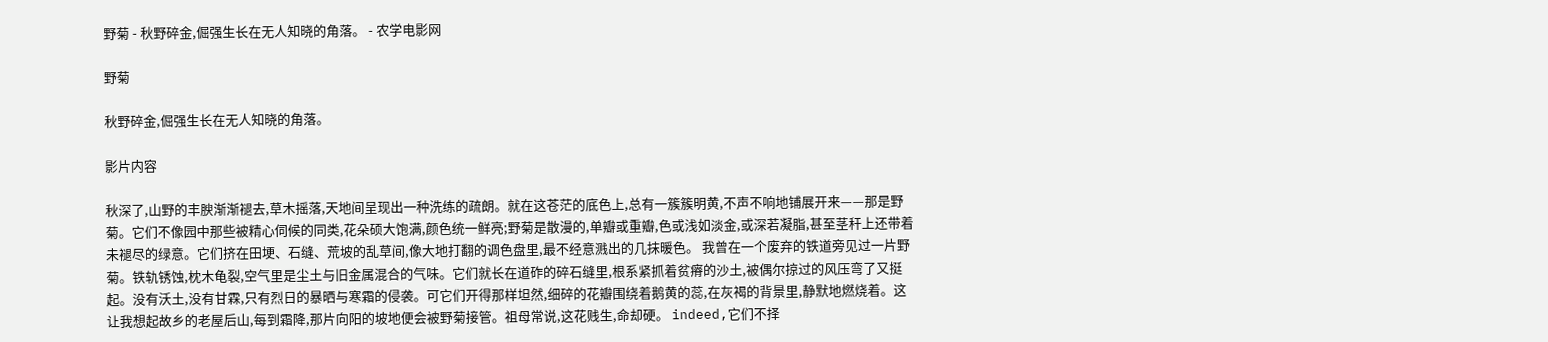野菊 - 秋野碎金,倔强生长在无人知晓的角落。 - 农学电影网

野菊

秋野碎金,倔强生长在无人知晓的角落。

影片内容

秋深了,山野的丰腴渐渐褪去,草木摇落,天地间呈现出一种洗练的疏朗。就在这苍茫的底色上,总有一簇簇明黄,不声不响地铺展开来——那是野菊。它们不像园中那些被精心伺候的同类,花朵硕大饱满,颜色统一鲜亮;野菊是散漫的,单瓣或重瓣,色或浅如淡金,或深若凝脂,甚至茎秆上还带着未褪尽的绿意。它们挤在田埂、石缝、荒坡的乱草间,像大地打翻的调色盘里,最不经意溅出的几抹暖色。 我曾在一个废弃的铁道旁见过一片野菊。铁轨锈蚀,枕木龟裂,空气里是尘土与旧金属混合的气味。它们就长在道砟的碎石缝里,根系紧抓着贫瘠的沙土,被偶尔掠过的风压弯了又挺起。没有沃土,没有甘霖,只有烈日的暴晒与寒霜的侵袭。可它们开得那样坦然,细碎的花瓣围绕着鹅黄的蕊,在灰褐的背景里,静默地燃烧着。这让我想起故乡的老屋后山,每到霜降,那片向阳的坡地便会被野菊接管。祖母常说,这花贱生,命却硬。 indeed,它们不择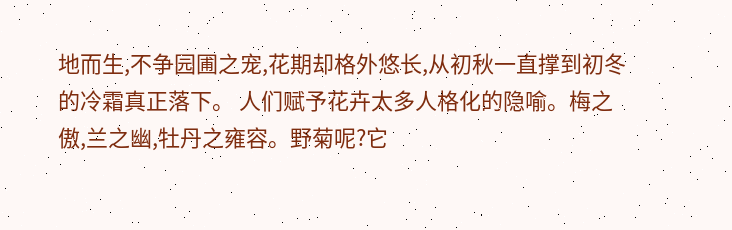地而生,不争园圃之宠,花期却格外悠长,从初秋一直撑到初冬的冷霜真正落下。 人们赋予花卉太多人格化的隐喻。梅之傲,兰之幽,牡丹之雍容。野菊呢?它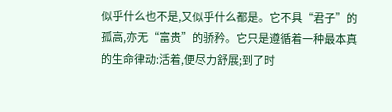似乎什么也不是,又似乎什么都是。它不具“君子”的孤高,亦无“富贵”的骄矜。它只是遵循着一种最本真的生命律动:活着,便尽力舒展;到了时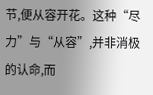节,便从容开花。这种“尽力”与“从容”,并非消极的认命,而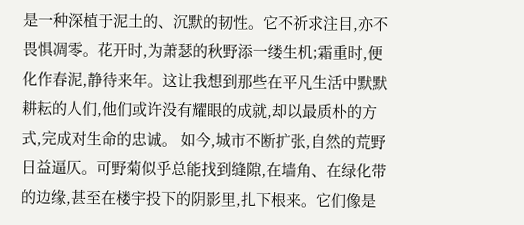是一种深植于泥土的、沉默的韧性。它不祈求注目,亦不畏惧凋零。花开时,为萧瑟的秋野添一缕生机;霜重时,便化作春泥,静待来年。这让我想到那些在平凡生活中默默耕耘的人们,他们或许没有耀眼的成就,却以最质朴的方式,完成对生命的忠诚。 如今,城市不断扩张,自然的荒野日益逼仄。可野菊似乎总能找到缝隙,在墙角、在绿化带的边缘,甚至在楼宇投下的阴影里,扎下根来。它们像是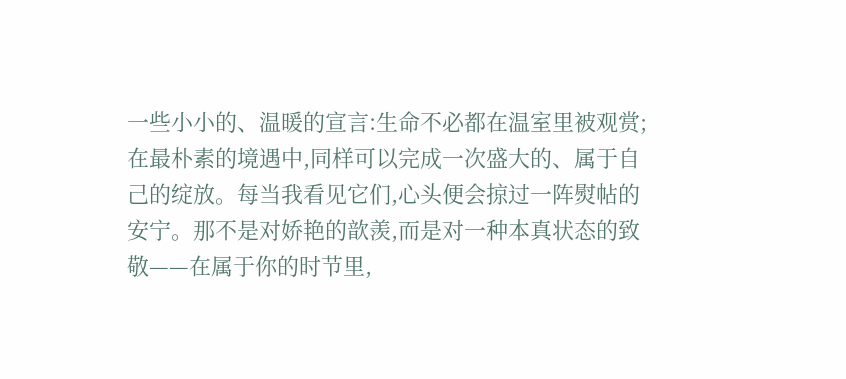一些小小的、温暖的宣言:生命不必都在温室里被观赏;在最朴素的境遇中,同样可以完成一次盛大的、属于自己的绽放。每当我看见它们,心头便会掠过一阵熨帖的安宁。那不是对娇艳的歆羡,而是对一种本真状态的致敬——在属于你的时节里,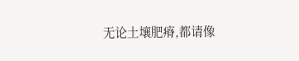无论土壤肥瘠,都请像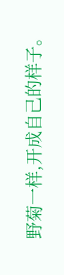野菊一样,开成自己的样子。